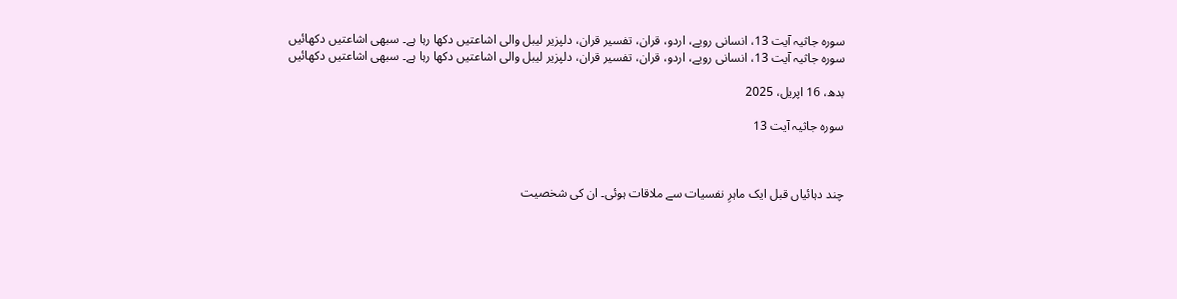سورہ جاثیہ آیت 13، انسانی رویے، اردو، قران، تفسیر قران، دلپزیر لیبل والی اشاعتیں دکھا رہا ہے۔ سبھی اشاعتیں دکھائیں
سورہ جاثیہ آیت 13، انسانی رویے، اردو، قران، تفسیر قران، دلپزیر لیبل والی اشاعتیں دکھا رہا ہے۔ سبھی اشاعتیں دکھائیں

بدھ، 16 اپریل، 2025

سورہ جاثیہ آیت 13



چند دہائیاں قبل ایک ماہرِ نفسیات سے ملاقات ہوئی۔ ان کی شخصیت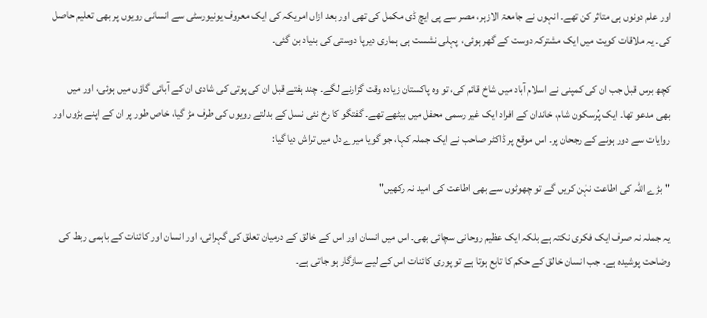اور علم دونوں ہی متاثر کن تھے۔ انہوں نے جامعۃ الازہر، مصر سے پی ایچ ڈی مکمل کی تھی اور بعد ازاں امریکہ کی ایک معروف یونیورسٹی سے انسانی رویوں پر بھی تعلیم حاصل کی۔ یہ ملاقات کویت میں ایک مشترکہ دوست کے گھر ہوئی،  پہلی نشست ہی ہماری دیرپا دوستی کی بنیاد بن گئی۔

کچھ برس قبل جب ان کی کمپنی نے اسلام آباد میں شاخ قائم کی، تو وہ پاکستان زیادہ وقت گزارنے لگے۔ چند ہفتے قبل ان کی پوتی کی شادی ان کے آبائی گاؤں میں ہوئی، اور میں بھی مدعو تھا۔ ایک پُرسکون شام، خاندان کے افراد ایک غیر رسمی محفل میں بیٹھے تھے۔ گفتگو کا رخ نئی نسل کے بدلتے رویوں کی طرف مڑ گیا، خاص طور پر ان کے اپنے بڑوں اور روایات سے دور ہونے کے رجحان پر۔ اس موقع پر ڈاکٹر صاحب نے ایک جملہ کہا، جو گویا میرے دل میں تراش دیا گیا:

"بڑے اللہ کی اطاعت نہٰن کریں گے تو چھوٹوں سے بھی اطاعت کی امید نہ رکھیں"

یہ جملہ نہ صرف ایک فکری نکتہ ہے بلکہ ایک عظیم روحانی سچائی بھی۔ اس میں انسان اور اس کے خالق کے درمیان تعلق کی گہرائی، اور انسان اور کائنات کے باہمی ربط کی وضاحت پوشیدہ ہے۔ جب انسان خالق کے حکم کا تابع ہوتا ہے تو پوری کائنات اس کے لیے سازگار ہو جاتی ہے۔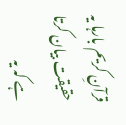قرآنِ کریم بارہا یہ حقیقت بیان کرتا ہے کہ یہ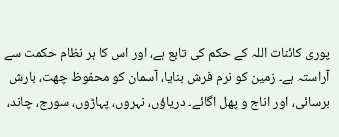پوری کائنات اللہ کے حکم کی تابع ہے، اور اس کا ہر نظام حکمت سے آراستہ ہے۔ زمین کو نرم فرش بنایا، آسمان کو محفوظ چھت، بارش برسائی، اور اناج و پھل اگائے۔ دریاؤں، نہروں، پہاڑوں، سورج، چاند،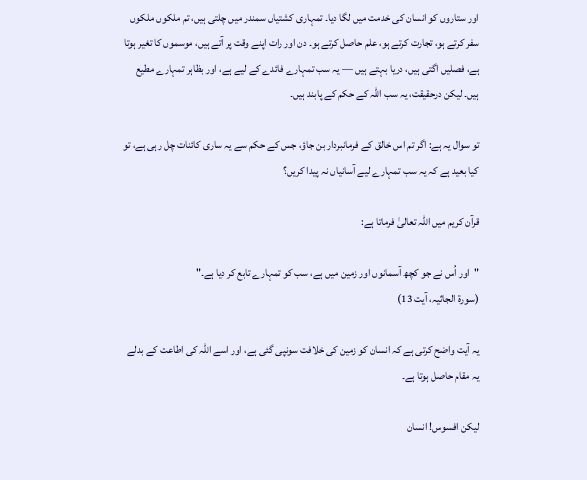اور ستاروں کو انسان کی خدمت میں لگا دیا۔ تمہاری کشتیاں سمندر میں چلتی ہیں، تم ملکوں ملکوں سفر کرتے ہو، تجارت کرتے ہو، علم حاصل کرتے ہو۔ دن اور رات اپنے وقت پر آتے ہیں، موسموں کا تغیر ہوتا ہے، فصلیں اگتی ہیں، دریا بہتے ہیں — یہ سب تمہارے فائدے کے لیے ہے، اور بظاہر تمہارے مطیع ہیں۔ لیکن درحقیقت، یہ سب اللہ کے حکم کے پابند ہیں۔

تو سوال یہ ہے: اگر تم اس خالق کے فرمانبردار بن جاؤ، جس کے حکم سے یہ ساری کائنات چل رہی ہے، تو کیا بعید ہے کہ یہ سب تمہارے لیے آسانیاں نہ پیدا کریں؟

قرآن کریم میں اللہ تعالیٰ فرماتا ہے:

"اور اُس نے جو کچھ آسمانوں اور زمین میں ہے، سب کو تمہارے تابع کر دیا ہے۔"
(سورۃ الجاثیہ، آیت 13)

یہ آیت واضح کرتی ہے کہ انسان کو زمین کی خلافت سونپی گئی ہے، اور اسے اللہ کی اطاعت کے بدلے یہ مقام حاصل ہوتا ہے۔

لیکن افسوس! انسان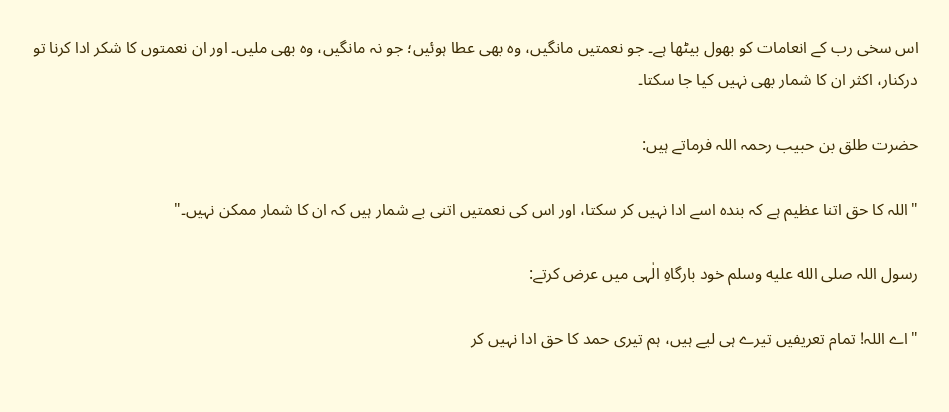اس سخی رب کے انعامات کو بھول بیٹھا ہے۔ جو نعمتیں مانگیں، وہ بھی عطا ہوئیں؛ جو نہ مانگیں، وہ بھی ملیں۔ اور ان نعمتوں کا شکر ادا کرنا تو درکنار، اکثر ان کا شمار بھی نہیں کیا جا سکتا۔

حضرت طلق بن حبیب رحمہ اللہ فرماتے ہیں:

"اللہ کا حق اتنا عظیم ہے کہ بندہ اسے ادا نہیں کر سکتا، اور اس کی نعمتیں اتنی بے شمار ہیں کہ ان کا شمار ممکن نہیں۔"

رسول اللہ صلى الله عليه وسلم خود بارگاہِ الٰہی میں عرض کرتے:

"اے اللہ! تمام تعریفیں تیرے ہی لیے ہیں، ہم تیری حمد کا حق ادا نہیں کر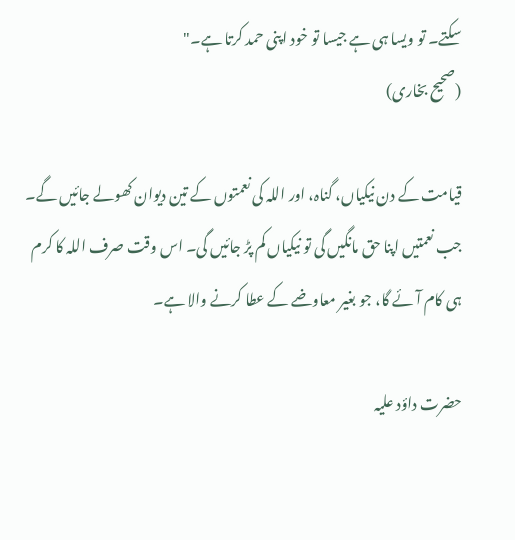سکتے۔ تو ویسا ہی ہے جیسا تو خود اپنی حمد کرتا ہے۔"
(صحیح بخاری)

قیامت کے دن نیکیاں، گناہ، اور اللہ کی نعمتوں کے تین دیوان کھولے جائیں گے۔ جب نعمتیں اپنا حق مانگیں گی تو نیکیاں کم پڑ جائیں گی۔ اس وقت صرف اللہ کا کرم ہی کام آئے گا، جو بغیر معاوضے کے عطا کرنے والا ہے۔

حضرت داؤد علیہ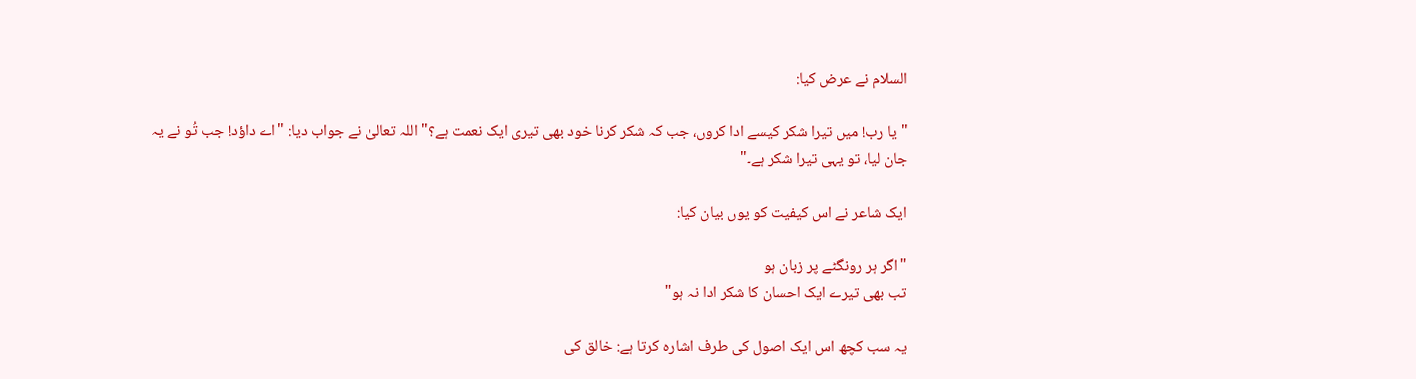السلام نے عرض کیا:

"یا رب! میں تیرا شکر کیسے ادا کروں، جب کہ شکر کرنا خود بھی تیری ایک نعمت ہے؟" اللہ تعالیٰ نے جواب دیا: "اے داؤد! جب تُو نے یہ جان لیا، تو یہی تیرا شکر ہے۔"

ایک شاعر نے اس کیفیت کو یوں بیان کیا:

"اگر ہر رونگٹے پر زبان ہو
تب بھی تیرے ایک احسان کا شکر ادا نہ ہو"

یہ سب کچھ اس ایک اصول کی طرف اشارہ کرتا ہے: خالق کی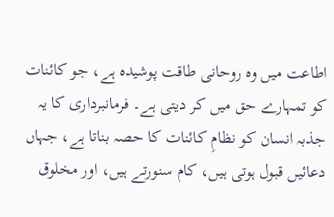اطاعت میں وہ روحانی طاقت پوشیدہ ہے، جو کائنات کو تمہارے حق میں کر دیتی ہے۔ فرمانبرداری کا یہ جذبہ انسان کو نظامِ کائنات کا حصہ بناتا ہے، جہاں دعائیں قبول ہوتی ہیں، کام سنورتے ہیں، اور مخلوق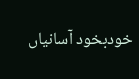خودبخود آسانیاں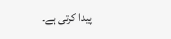پیدا کرتی ہے۔